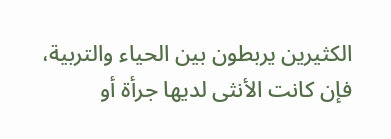الكثيرين يربطون بين الحياء والتربية، فإن كانت الأنثى لديها جرأة أو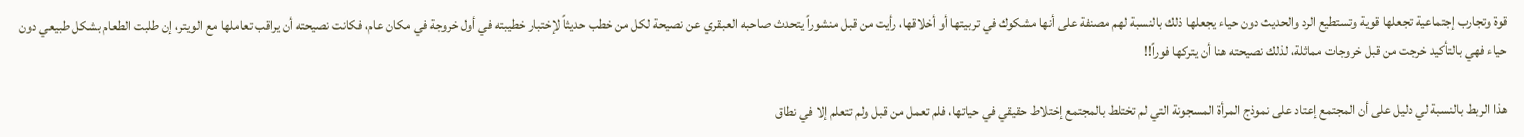قوة وتجارب إجتماعية تجعلها قوية وتستطيع الرد والحديث دون حياء يجعلها ذلك بالنسبة لهم مصنفة على أنها مشكوك في تربيتها أو أخلاقها، رأيت من قبل منشوراً يتحدث صاحبه العبقري عن نصيحة لكل من خطب حديثاً لإختبار خطيبته في أول خروجة في مكان عام، فكانت نصيحته أن يراقب تعاملها مع الويتر، إن طلبت الطعام بشكل طبيعي دون حياء فهي بالتأكيد خرجت من قبل خروجات مماثلة، لذلك نصيحته هنا أن يتركها فوراً!!

هذا الربط بالنسبة لي دليل على أن المجتمع إعتاد على نموذج المرأة المسجونة التي لم تختلط بالمجتمع إختلاط حقيقي في حياتها، فلم تعمل من قبل ولم تتعلم إلا في نطاق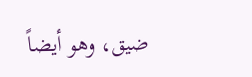ضيق، وهو أيضاً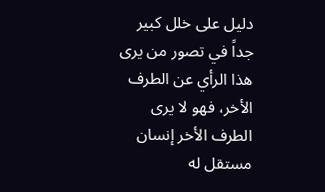دليل على خلل كبير جداً في تصور من يرى هذا الرأي عن الطرف الأخر، فهو لا يرى الطرف الأخر إنسان مستقل له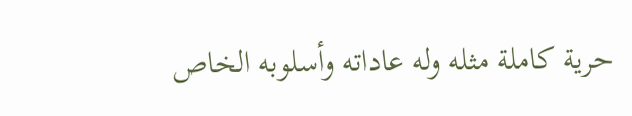حرية كاملة مثله وله عاداته وأسلوبه الخاص